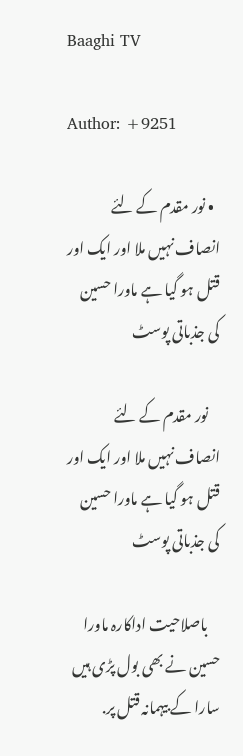Baaghi TV

Author: +9251

  • نور مقدم کے لئے انصاف نہیں ملا اور ایک اور قتل ہو گیا ہے ماورا حسین کی جذباتی پوسٹ

    نور مقدم کے لئے انصاف نہیں ملا اور ایک اور قتل ہو گیا ہے ماورا حسین کی جذباتی پوسٹ

    باصلاحیت اداکارہ ماورا حسین نے بھی بول پڑی ہیں سارا کے بیہمانہ قتل پر.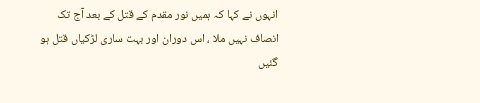انہوں نے کہا کہ ہمیں نور مقدم کے قتل کے بعد آج تک انصاف نہیں ملا ، اس دوران اور بہت ساری لڑکیاں قتل ہو گئیں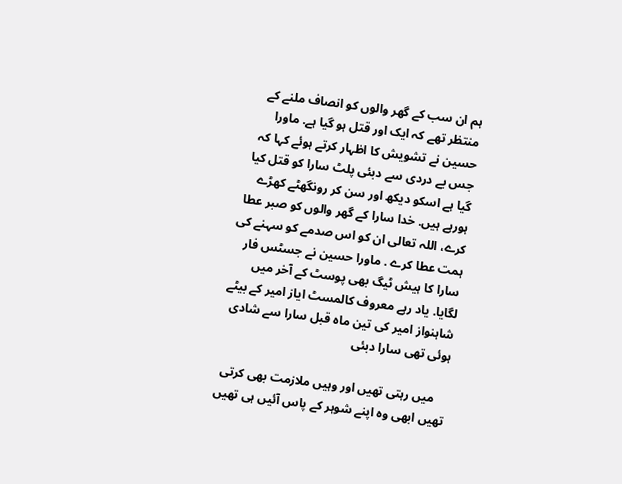ہم ان سب کے گھر والوں کو انصاف ملنے کے منتظر تھے کہ ایک اور قتل ہو گیا ہے. ماورا حسین نے تشویش کا اظہار کرتے ہوئے کہا کہ جس بے دردی سے دبئی پلٹ سارا کو قتل کیا گیا ہے اسکو دیکھ اور سن کر رونگھٹے کھڑے ہورہے ہیں. خدا سارا کے گھر والوں کو صبر عطا کرے، اللہ تعالی ان کو اس صدمے کو سہنے کی ہمت عطا کرے . ماورا حسین نے جسٹس فار سارا کا ہیش ٹیگ بھی پوسٹ کے آخر میں لگایا. یاد رہے معروف کالمسٹ ایاز امیر کے بیٹے شاہنواز امیر کی تین ماہ قبل سارا سے شادی ہوئی تھی سارا دبئی

    میں رہتی تھیں اور وہیں ملازمت بھی کرتی تھیں ابھی وہ اپنے شوہر کے پاس آئیں ہی تھیں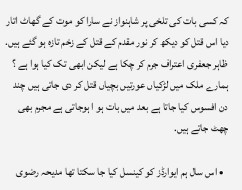کہ کسی بات کی تلخی پر شاہنواز نے سارا کو موت کے گھاٹ اتار دیا اس قتل کو دیکھ کر نور مقدم کے قتل کے زخم تازہ ہو گئے ہیں. ظاہر جعفری اعتراف جرم کر چکا ہے لیکن ابھی تک کیا ہوا ہے ؟ ہمارے ملک میں لڑکیاں عورتیں بچیاں قتل کر دی جاتی ہیں چند دن افسوس کیا جاتا ہے بعد میں بات ہو ا ہوجاتی ہے مجرم بھی چھٹ جاتے ہیں.

  • اس سال ہم ایوارڈز کو کینسل کیا جا سکتا تھا مدیحہ رضوی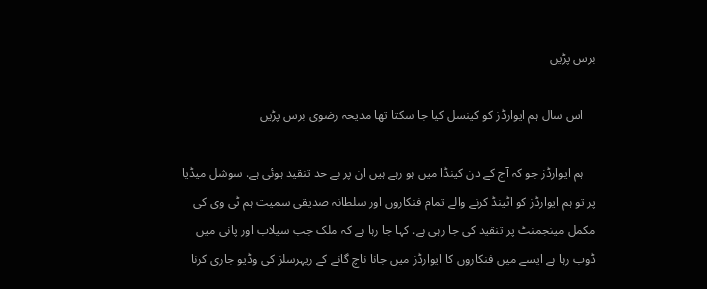برس پڑیں

    اس سال ہم ایوارڈز کو کینسل کیا جا سکتا تھا مدیحہ رضوی برس پڑیں

    ہم ایوارڈز جو کہ آج کے دن کینڈا میں ہو رہے ہیں ان پر بے حد تنقید ہوئی ہے. سوشل میڈیا پر تو ہم ایوارڈز کو اٹینڈ کرنے والے تمام فنکاروں اور سلطانہ صدیقی سمیت ہم ٹی وی کی مکمل مینجمنٹ پر تنقید کی جا رہی ہے. کہا جا رہا ہے کہ ملک جب سیلاب اور پانی میں ڈوب رہا ہے ایسے میں فنکاروں کا ایوارڈز میں جانا ناچ گانے کے ریہرسلز کی وڈیو جاری کرنا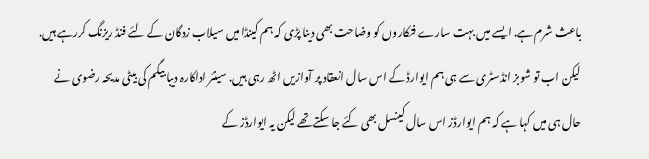باعث شرم ہے. ایسے میں بہت سارے فنکاروں کو وضاحت بھی دینا پڑی کہ ہم کینڈا میں سیلاب زدگان کے لئے فنڈ ریزنگ کررہے ہیں. لیکن اب تو شوبز انڈسٹری سے ہی ہم ایوارڈ کے اس سال انعقاد پر آوازیں اٹھ رہی ہیں. سینئر اداکارہ دیبا بیگم کی بیٹی مدیحہ رضوی نے حال ہی میں کہا ہے کہ ہم ایوارڈز اس سال کینسل بھی کئے جا سکتےتھے لیکن یہ ایوارڈز کے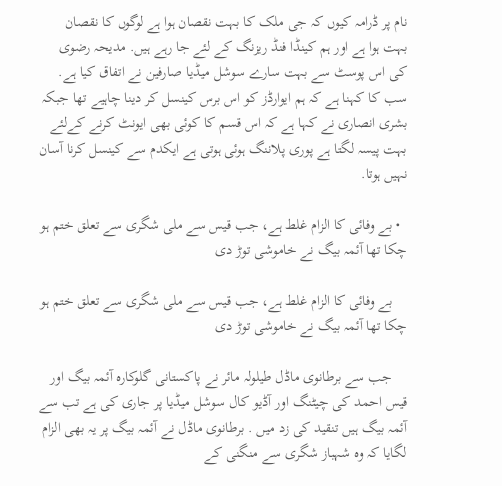نام پر ڈرامہ کیوں کہ جی ملک کا بہت نقصان ہوا ہے لوگوں کا نقصان بہت ہوا ہے اور ہم کینڈا فنڈ ریزنگ کے لئے جا رہے ہیں. مدیحہ رضوی کی اس پوسٹ سے بہت سارے سوشل میڈیا صارفین نے اتفاق کیا ہے. سب کا کہنا ہے کہ ہم ایوارڈز کو اس برس کینسل کر دینا چاہیے تھا جبکہ بشری انصاری نے کہا ہے کہ اس قسم کا کوئی بھی ایونٹ کرنے کےلئے بہت پیسہ لگتا ہے پوری پلاننگ ہوئی ہوتی ہے ایکدم سے کینسل کرنا آسان نہیں ہوتا.

  • بے وفائی کا الزام غلط ہے، جب قیس سے ملی شگری سے تعلق ختم ہو چکا تھا آئمہ بیگ نے خاموشی توڑ دی

    بے وفائی کا الزام غلط ہے، جب قیس سے ملی شگری سے تعلق ختم ہو چکا تھا آئمہ بیگ نے خاموشی توڑ دی

    جب سے برطانوی ماڈل طیلولہ مائر نے پاکستانی گلوکارہ آئمہ بیگ اور قیس احمد کی چیٹنگ اور آڈیو کال سوشل میڈیا پر جاری کی ہے تب سے آئمہ بیگ ہیں تنقید کی زد میں . برطانوی ماڈل نے آئمہ بیگ پر یہ بھی الزام لگایا کہ وہ شہباز شگری سے منگنی کے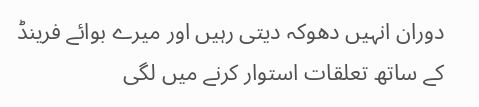دوران انہیں دھوکہ دیتی رہیں اور میرے بوائے فرینڈ کے ساتھ تعلقات استوار کرنے میں لگی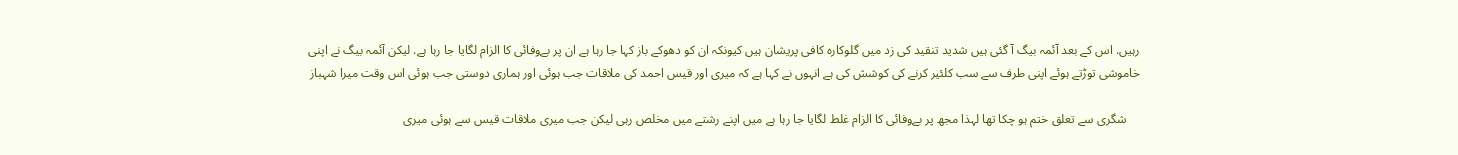رہیں. اس کے بعد آئمہ بیگ آ گئی ہیں شدید تنقید کی زد میں گلوکارہ کافی پریشان ہیں کیونکہ ان کو دھوکے باز کہا جا رہا ہے ان پر بےوفائی کا الزام لگایا جا رہا ہے. لیکن آئمہ بیگ نے اپنی خاموشی توڑتے ہوئے اپنی طرف سے سب کلئیر کرنے کی کوشش کی ہے انہوں نے کہا ہے کہ میری اور قیس احمد کی ملاقات جب ہوئی اور ہماری دوستی جب ہوئی اس وقت میرا شہباز

    شگری سے تعلق ختم ہو چکا تھا لہذا مجھ پر بےوفائی کا الزام غلط لگایا جا رہا ہے میں اپنے رشتے میں مخلص رہی لیکن جب میری ملاقات قیس سے ہوئی میری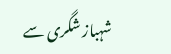شہباز شگری سے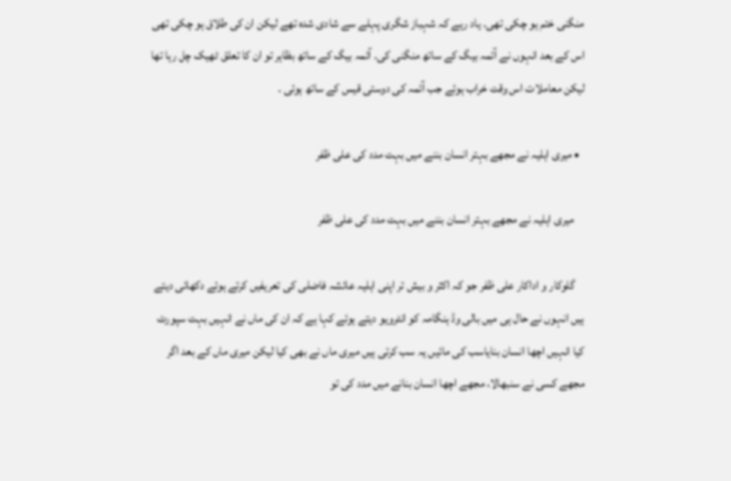منگنی ختم ہو چکی تھی. یاد رہے کہ شہباز شگری پہلے سے شادی شدہ تھے لیکن ان کی طلاق ہو چکی تھی اس کے بعد انہوں نے آئمہ بیگ کے ساتھ منگنی کی. آئمہ بیگ کے ساتھ بظاہر تو ان کا تعلق ٹھیک چل رہا تھا لیکن معاملات اس وقت خراب ہوئے جب آئمہ کی دوستی قیس کے ساتھ ہوئی .

  • میری اہلیہ نے مجھے بہتر انسان بننے میں بہت مدد کی علی ظفر

    میری اہلیہ نے مجھے بہتر انسان بننے میں بہت مدد کی علی ظفر

    گلوکار و اداکار علی ظفر جو کہ اکثر و بیش تر اپنی اہلیہ عائشہ فاضلی کی تعریفیں کرتے ہوئے دکھائی دیتے ہیں انہوں نے حال ہی میں بالی وڈ ہنگامہ کو انٹرویو دیتے ہوئے کہا ہے کہ ان کی ماں نے انہیں بہت سپورٹ کیا انہیں اچھا انسان بنایاسب کی مائیں یہ سب کرتی ہیں میری ماں نے بھی کیا لیکن میری ماں کے بعد اگر مجھے کسی نے سنبھالا، مجھے اچھا انسان بنانے میں مدد کی تو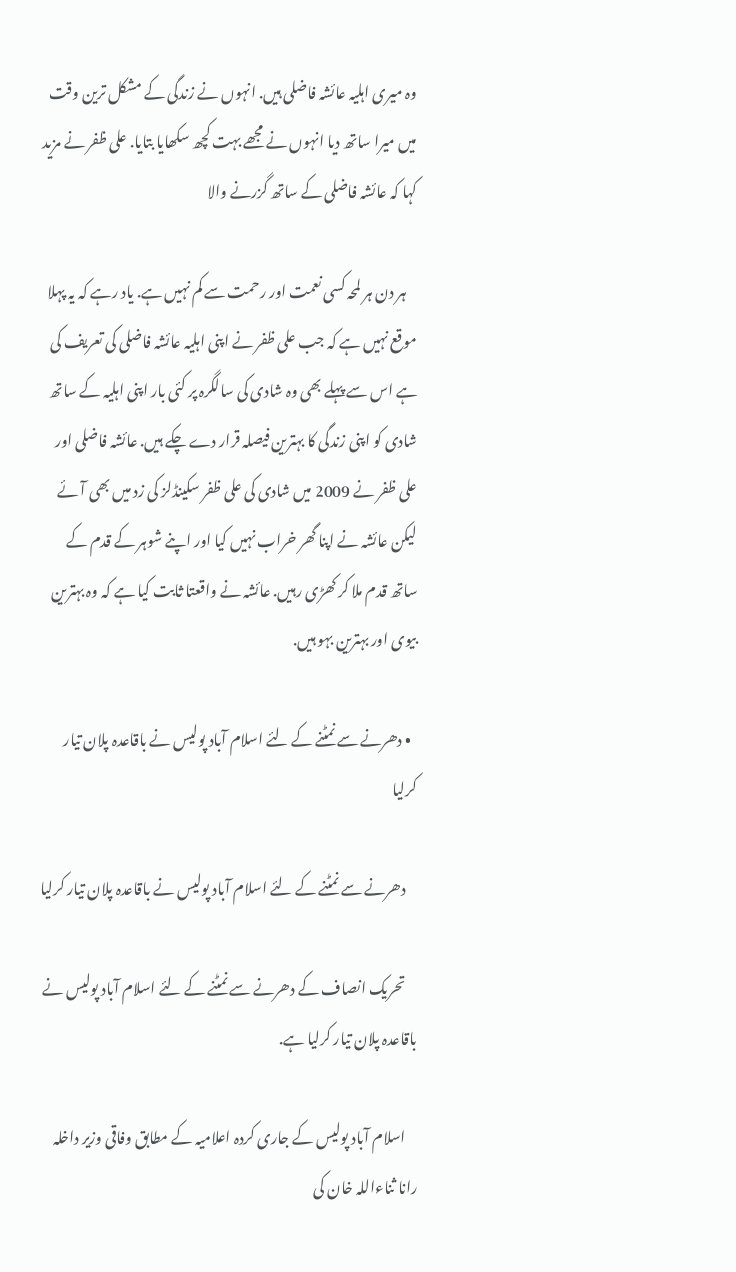وہ میری اہلیہ عائشہ فاضلی ہیں. انہوں نے زندگی کے مشکل ترین وقت میں میرا ساتھ دیا انہوں نے مجھے بہت کچھ سکھایا بتایا. علی ظفر نے مزید کہا کہ عائشہ فاضلی کے ساتھ گزرنے والا

    ہر دن ہر لمحہ کسی نعمت اور رحمت سے کم نہیں ہے. یاد رہے کہ یہ پہلا موقع نہیں ہے کہ جب علی ظفر نے اپنی اہلیہ عائشہ فاضلی کی تعریف کی ہے اس سے پہلے بھی وہ شادی کی سالگرہ پر کئی بار اپنی اہلیہ کے ساتھ شادی کو اپنی زندگی کا بہترین فیصلہ قرار دے چکے ہیں. عائشہ فاضلی اور علی ظفر نے 2009 میں شادی کی علی ظفر سکینڈلز کی زد میں بھی آئے لیکن عائشہ نے اپنا گھر خراب نہیں کیا اور اپنے شوہر کے قدم کے ساتھ قدم ملا کر کھڑی رہیں. عائشہ نے واقعتا ثابت کیا ہے کہ وہ بہترین بیوی اور بہترین بہو ہیں.

  • دھرنے سے نمٹنے کے لئے اسلام آباد پولیس نے باقاعدہ پلان تیار کرلیا

    دھرنے سے نمٹنے کے لئے اسلام آباد پولیس نے باقاعدہ پلان تیار کرلیا

    تحریک انصاف کے دھرنے سے نمٹنے کے لئے اسلام آباد پولیس نے باقاعدہ پلان تیار کرلیا ہے.

    اسلام آباد پولیس کے جاری کردہ اعلامیہ کے مطابق وفاقی وزیر داخلہ رانا ثناءاللہ خان کی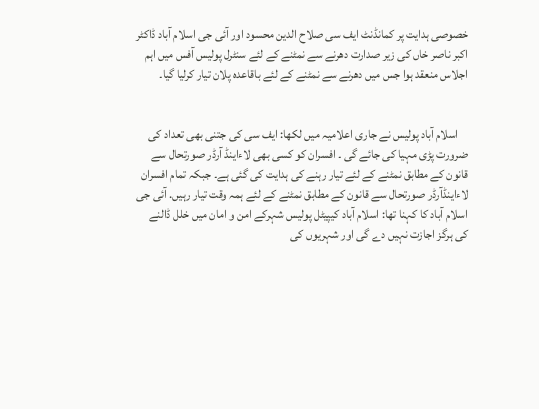خصوصی ہدایت پر کمانڈنٹ ایف سی صلاح الدین محسود اور آئی جی اسلام آباد ڈاکٹر اکبر ناصر خاں کی زیر صدارت دھرنے سے نمٹنے کے لئے سنٹرل پولیس آفس میں اہم اجلاس منعقد ہوا جس میں دھرنے سے نمٹنے کے لئے باقاعدہ پلان تیار کرلیا گیا۔


    اسلام آباد پولیس نے جاری اعلامیہ میں لکھا: ایف سی کی جتنی بھی تعداد کی ضرورت پڑی مہیا کی جائے گی ۔ افسران کو کسی بھی لاءاینڈ آرڈر صورتحال سے قانون کے مطابق نمٹنے کے لئے تیار رہنے کی ہدایت کی گئی ہے۔ جبکہ تمام افسران لاءاینڈآرڈر صورتحال سے قانون کے مطابق نمٹنے کے لئے ہمہ وقت تیار رہیں. آئی جی اسلام آباد کا کہنا تھا: اسلام آباد کیپیٹل پولیس شہرکے امن و امان میں خلل ڈالنے کی ہرگز اجازت نہیں دے گی اور شہریوں کی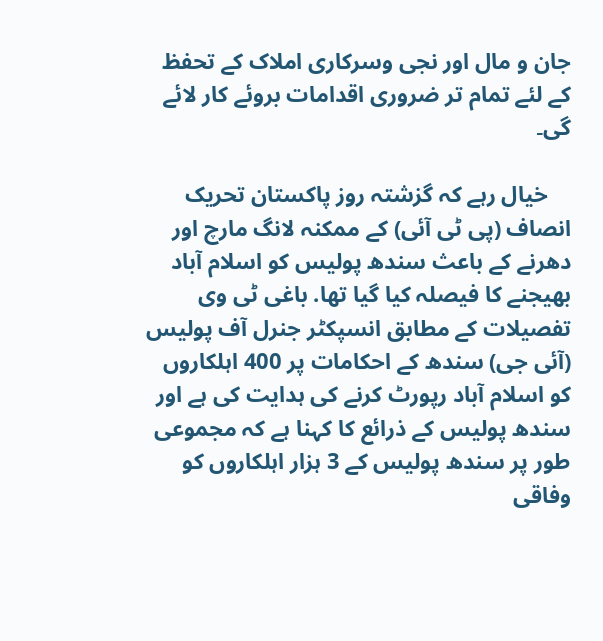جان و مال اور نجی وسرکاری املاک کے تحفظ کے لئے تمام تر ضروری اقدامات بروئے کار لائے گی۔

    خیال رہے کہ گزشتہ روز پاکستان تحریک انصاف (پی ٹی آئی) کے ممکنہ لانگ مارچ اور دھرنے کے باعث سندھ پولیس کو اسلام آباد بھیجنے کا فیصلہ کیا گیا تھا. باغی ٹی وی تفصیلات کے مطابق انسپکٹر جنرل آف پولیس (آئی جی) سندھ کے احکامات پر 400 اہلکاروں کو اسلام آباد رپورٹ کرنے کی ہدایت کی ہے اور سندھ پولیس کے ذرائع کا کہنا ہے کہ مجموعی طور پر سندھ پولیس کے 3 ہزار اہلکاروں کو وفاقی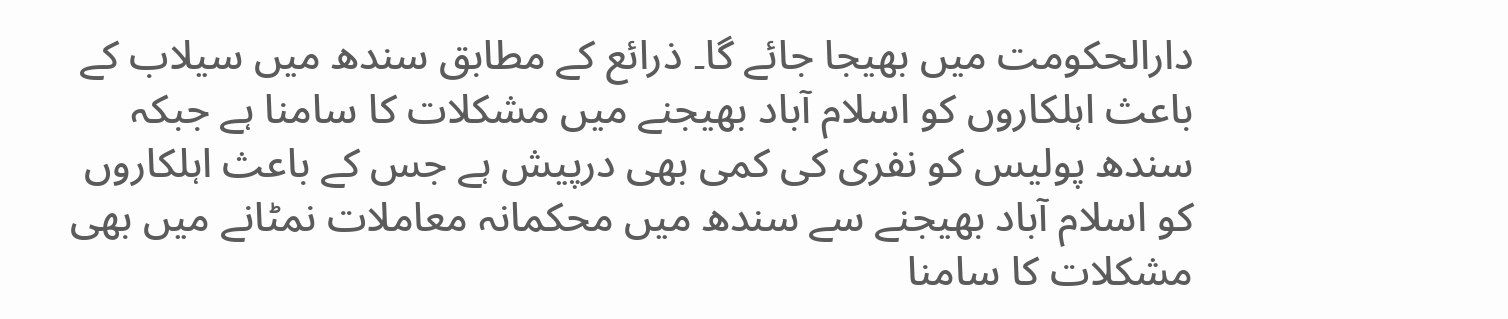دارالحکومت میں بھیجا جائے گا۔ ذرائع کے مطابق سندھ میں سیلاب کے باعث اہلکاروں کو اسلام آباد بھیجنے میں مشکلات کا سامنا ہے جبکہ سندھ پولیس کو نفری کی کمی بھی درپیش ہے جس کے باعث اہلکاروں کو اسلام آباد بھیجنے سے سندھ میں محکمانہ معاملات نمٹانے میں بھی مشکلات کا سامنا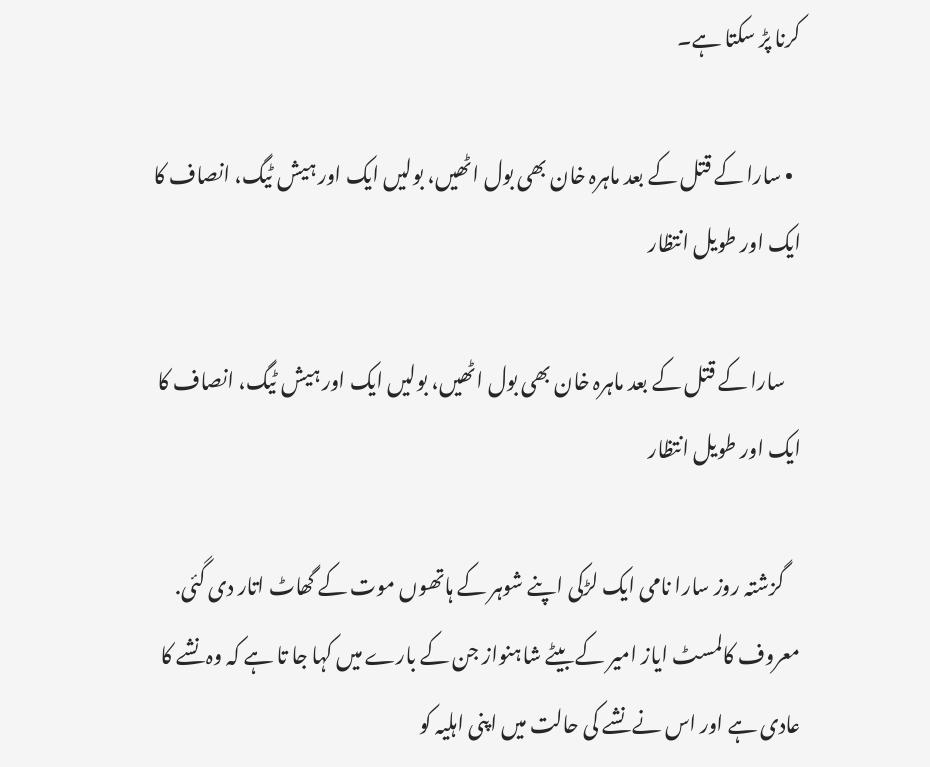کرنا پڑ سکتا ہے۔

  • سارا کے قتل کے بعد ماہرہ خان بھی بول اٹھیں، بولیں ایک اور ہیش ٹیگ، انصاف کا ایک اور طویل انتظار

    سارا کے قتل کے بعد ماہرہ خان بھی بول اٹھیں، بولیں ایک اور ہیش ٹیگ، انصاف کا ایک اور طویل انتظار

    گزشتہ روز سارا نامی ایک لڑکی اپنے شوہر کے ہاتھوں موت کے گھاٹ اتار دی گئی. معروف کالمسٹ ایاز امیر کے بیٹے شاہنواز جن کے بارے میں کہا جا تا ہے کہ وہ نشے کا عادی ہے اور اس نے نشے کی حالت میں اپنی اہلیہ کو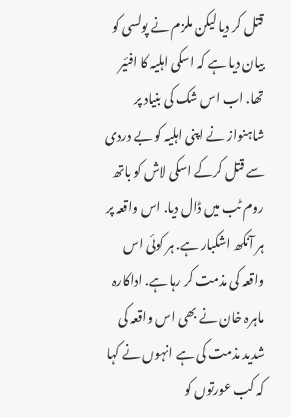قتل کر دیا لیکن ملزم نے پولسی کو بیان دیا ہے کہ اسکی اہلیہ کا افئیر تھا. اب اس شک کی بنیاد پر شاہنواز نے اپنی اہلیہ کو بے دردی سے قتل کرکے اسکی لاش کو باتھ روم ٹب میں ڈال دیا. اس واقعہ پر ہر آنکھ اشکبار ہے. ہر کوئی اس واقعہ کی مذمت کر رہا ہے. اداکارہ ماہرہ خان نے بھی اس واقعہ کی شدید مذمت کی ہے انہوں نے کہا کہ کب عورتوں کو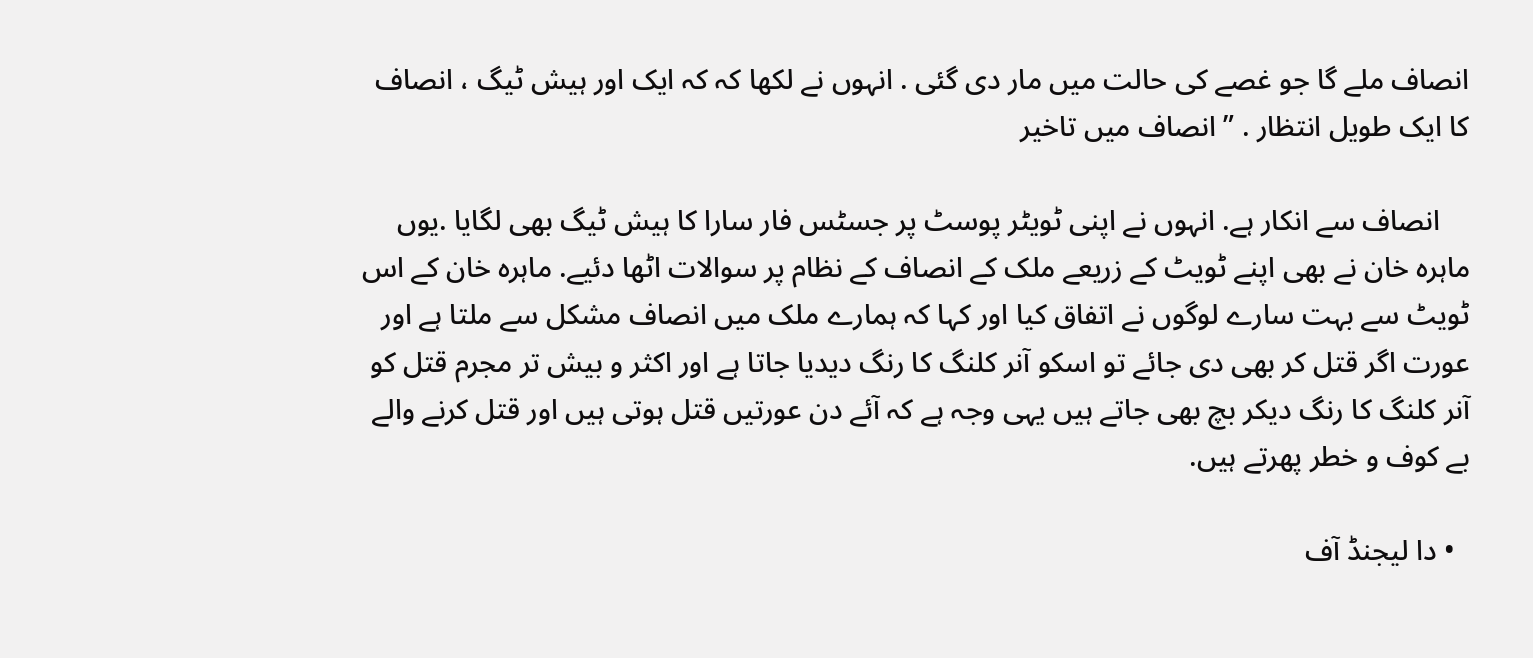انصاف ملے گا جو غصے کی حالت میں مار دی گئی . انہوں نے لکھا کہ کہ ایک اور ہیش ٹیگ ، انصاف کا ایک طویل انتظار . ” انصاف میں تاخیر

    انصاف سے انکار ہے. انہوں نے اپنی ٹویٹر پوسٹ پر جسٹس فار سارا کا ہیش ٹیگ بھی لگایا .یوں ماہرہ خان نے بھی اپنے ٹویٹ کے زریعے ملک کے انصاف کے نظام پر سوالات اٹھا دئیے. ماہرہ خان کے اس ٹویٹ سے بہت سارے لوگوں نے اتفاق کیا اور کہا کہ ہمارے ملک میں انصاف مشکل سے ملتا ہے اور عورت اگر قتل کر بھی دی جائے تو اسکو آنر کلنگ کا رنگ دیدیا جاتا ہے اور اکثر و بیش تر مجرم قتل کو آنر کلنگ کا رنگ دیکر بچ بھی جاتے ہیں یہی وجہ ہے کہ آئے دن عورتیں قتل ہوتی ہیں اور قتل کرنے والے بے کوف و خطر پھرتے ہیں.

  • دا لیجنڈ آف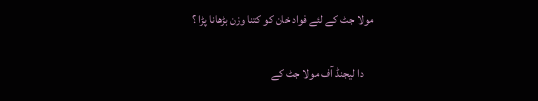مولا جٹ کے لئے فواد خان کو کتنا وزن بڑھانا پڑا ؟‌

    دا لیجنڈ آف مولا جٹ کے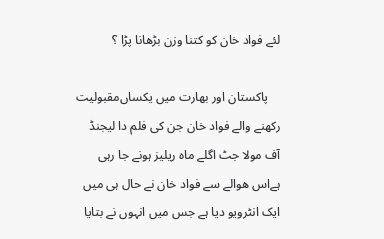لئے فواد خان کو کتنا وزن بڑھانا پڑا ؟‌

    پاکستان اور بھارت میں یکساں‌مقبولیت رکھنے والے فواد خان جن کی فلم دا لیجنڈ آف مولا جٹ اگلے ماہ ریلیز ہونے جا رہی ہےاس ھوالے سے فواد خان نے حال ہی میں ایک انٹرویو دیا ہے جس میں انہوں نے بتایا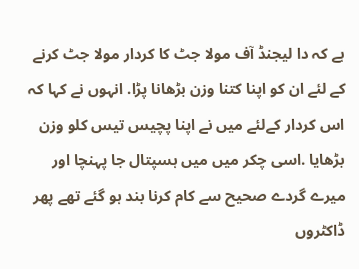ہے کہ دا لیجنڈ آف مولا جٹ کا کردار مولا جٹ کرنے کے لئے ان کو اپنا کتنا وزن بڑھانا پڑا. انہوں نے کہا کہ اس کردار کےلئے میں نے اپنا پچیس تیس کلو وزن بڑھایا .اسی چکر میں میں ہسپتال جا پہنچا اور میرے گردے صحیح سے کام کرنا بند ہو گئے تھے پھر ڈاکٹروں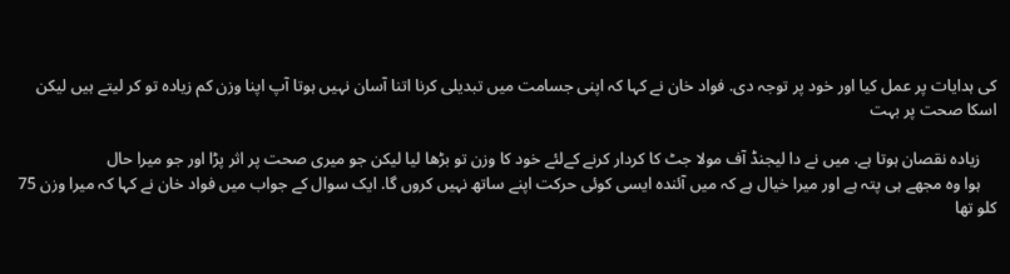کی ہدایات پر عمل کیا اور خود پر توجہ دی. فواد خان نے کہا کہ اپنی جسامت میں تبدیلی کرنا اتنا آسان نہیں ہوتا آپ اپنا وزن کم زیادہ تو کر لیتے ہیں لیکن اسکا صحت پر بہت

    زیادہ نقصان ہوتا ہے. میں نے دا لیجنڈ آف مولا جٹ کا کردار کرنے کےلئے خود کا وزن تو بڑھا لیا لیکن جو میری صحت پر اثر پڑا اور جو میرا حال
    ہوا وہ مجھے ہی پتہ ہے اور میرا خیال ہے کہ میں آئندہ ایسی کوئی حرکت اپنے ساتھ نہیں کروں گا. ایک سوال کے جواب میں فواد خان نے کہا کہ میرا وزن 75 کلو تھا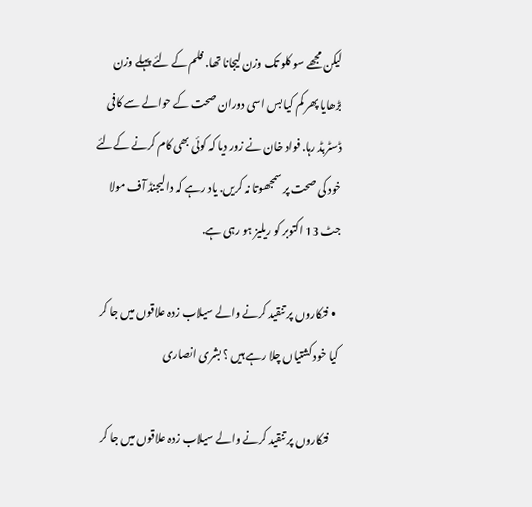لیکن مجھے سو کلو تک وزن لیجانا تھا. فلم کے لئے پہلے وزن بڑھایا پھر کم کیا بس اسی دوران صحت کے حوالے سے کافی ڈسٹربڈ رہا. فواد خان نے زور دیا کہ کوئی بھی کام کرنے کےلئے خود کی صحت پر سمجھوتا نہ کریں. یاد رہے کہ دا لیجنڈ آف مولا جٹ 13 اکتوبر کو ریلیز ہو رہی ہے.

  • فنکاروں پر تنقید کرنے والے سیلاب زدہ علاقوں میں جا کر کیا خود کشتیاں چلا رہے ہیں ؟ بشری انصاری

    فنکاروں پر تنقید کرنے والے سیلاب زدہ علاقوں میں جا کر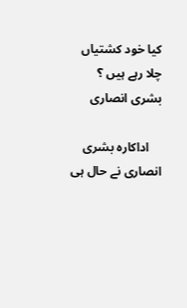کیا خود کشتیاں چلا رہے ہیں ؟ بشری انصاری

    اداکارہ بشری انصاری نے حال ہی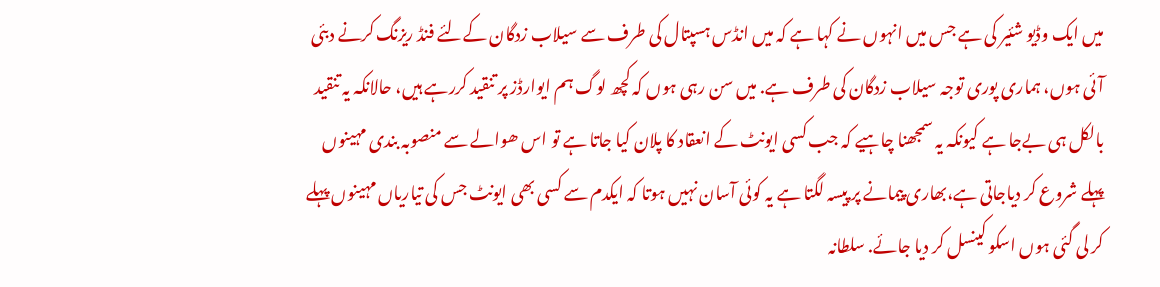میں ایک وڈیو شئیر کی ہے جس میں انہوں نے کہا ہے کہ میں انڈس ہسپتال کی طرف سے سیلاب زدگان کےلئے فنڈ ریزنگ کرنے دبئی آئی ہوں، ہماری پوری توجہ سیلاب زدگان کی طرف ہے. میں سن رہی ہوں کہ کچھ لوگ ہم ایوارڈز پر تنقید کررہے ہیں، حالانکہ یہ تنقید بالکل ہی بےجا ہے کیونکہ یہ سمجھنا چاہیے کہ جب کسی ایونٹ کے انعقاد کا پلان کیا جاتا ہے تو اس ھوالے سے منصوبہ بندی مہینوں پہلے شروع کر دیاجاتی ہے،بھاری پیمانے پر پیسہ لگتا ہے یہ کوئی آسان نہیں ہوتا کہ ایکدم سے کسی بھی ایونٹ جس کی تیاریاں مہینوں پہلے کر لی گئی ہوں اسکو کینسل کر دیا جائے. سلطانہ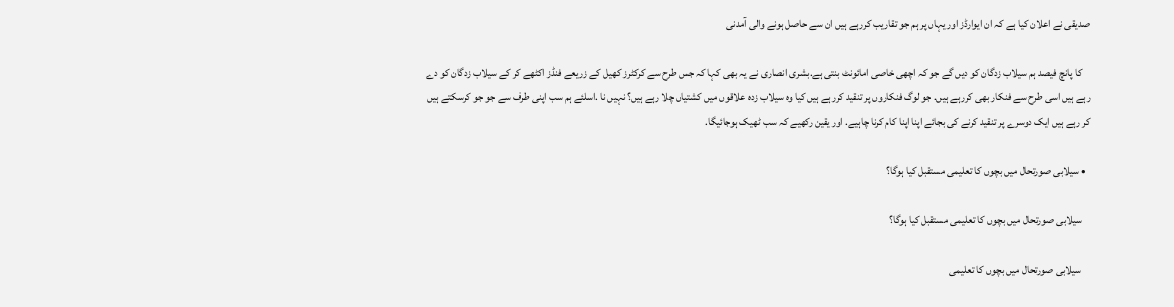صدیقی نے اعلان کیا ہے کہ ان ایوارڈز اور یہاں پر ہم جو تقاریب کررہے ہیں ان سے حاصل ہونے والی آمدنی

    کا پانچ فیصد ہم سیلاب زدگان کو دیں گے جو کہ اچھی خاصی امائونٹ بنتی ہے.بشری انصاری نے یہ بھی کہا کہ جس طرح سے کرکٹرز کھیل کے زریعے فنڈز اکٹھے کر کے سیلاب زدگان کو دے رہے ہیں اسی طرح سے فنکار بھی کررہے ہیں. جو لوگ فنکاروں پر تنقید کررہے ہیں کیا وہ سیلاب زدہ علاقوں میں کشتیاں چلا رہے ہیں؟ نہیں نا .اسلئے ہم سب اپنی طرف سے جو جو کرسکتے ہیں کر رہے ہیں ایک دوسرے پر تنقید کرنے کی بجائے اپنا اپنا کام کرنا چاہیے. اور یقین رکھیے کہ سب ٹھیک ہوجائیگا.

  • سیلابی صورتحال میں بچوں کا تعلیمی مستقبل کیا ہوگا؟

    سیلابی صورتحال میں بچوں کا تعلیمی مستقبل کیا ہوگا؟

    سیلابی صورتحال میں بچوں کا تعلیمی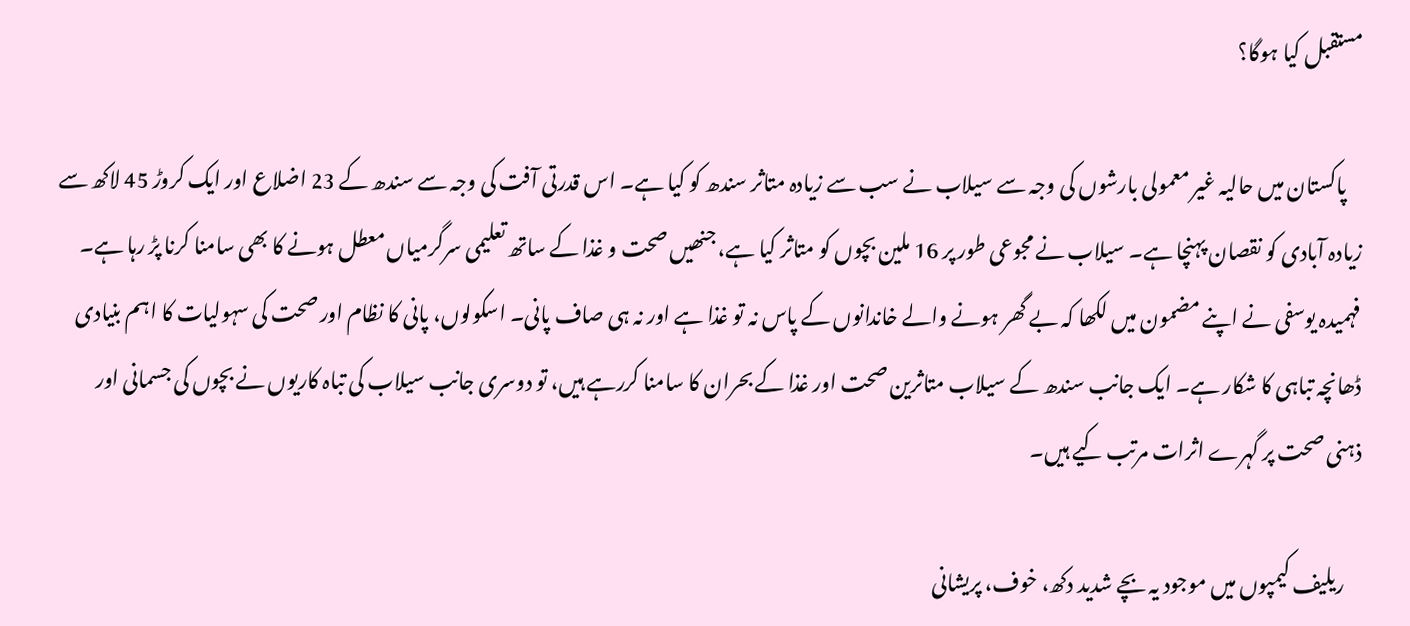مستقبل کیا ہوگا؟

    پاکستان میں حالیہ غیر معمولی بارشوں کی وجہ سے سیلاب نے سب سے زیادہ متاثر سندھ کو کیا ہے۔ اس قدرتی آفت کی وجہ سے سندھ کے 23 اضلاع اور ایک کروڑ 45 لاکھ سے زیادہ آبادی کو نقصان پہنچا ہے۔ سیلاب نے مجوعی طور پر 16 ملین بچوں کو متاثر کیا ہے، جنھیں صحت و غذا کے ساتھ تعلیمی سرگرمیاں معطل ہونے کا بھی سامنا کرنا پڑ رہا ہے۔ فہمیدہ یوسفی نے اپنے مضمون میں لکھا کہ بے گھر ہونے والے خاندانوں کے پاس نہ تو غذا ہے اور نہ ہی صاف پانی۔ اسکولوں، پانی کا نظام اور صحت کی سہولیات کا اہم بنیادی ڈھانچہ تباہی کا شکار ہے۔ ایک جانب سندھ کے سیلاب متاثرین صحت اور غذا کے بحران کا سامنا کررہے ہیں، تو دوسری جانب سیلاب کی تباہ کاریوں نے بچوں کی جسمانی اور ذہنی صحت پر گہرے اثرات مرتب کیے ہیں۔

    ریلیف کیمپوں میں موجود یہ بچے شدید دکھ، خوف، پریشانی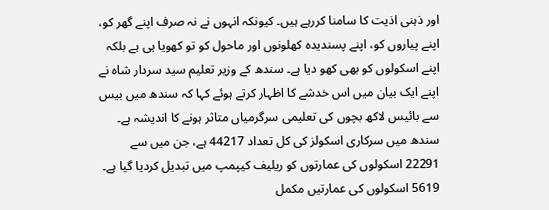اور ذہنی اذیت کا سامنا کررہے ہیں۔ کیونکہ انہوں نے نہ صرف اپنے گھر کو، اپنے پیاروں کو، اپنے پسندیدہ کھلونوں اور ماحول کو تو کھویا ہی ہے بلکہ اپنے اسکولوں کو بھی کھو دیا ہے۔ سندھ کے وزیر تعلیم سید سردار شاہ نے اپنے ایک بیان میں اس خدشے کا اظہار کرتے ہوئے کہا کہ سندھ میں بیس سے بائیس لاکھ بچوں کی تعلیمی سرگرمیاں متاثر ہونے کا اندیشہ ہے۔ سندھ میں سرکاری اسکولز کی کل تعداد 44217 ہے، جن میں سے 22291 اسکولوں کی عمارتوں کو ریلیف کیپمپ میں تبدیل کردیا گیا ہے۔ 5619 اسکولوں کی عمارتیں مکمل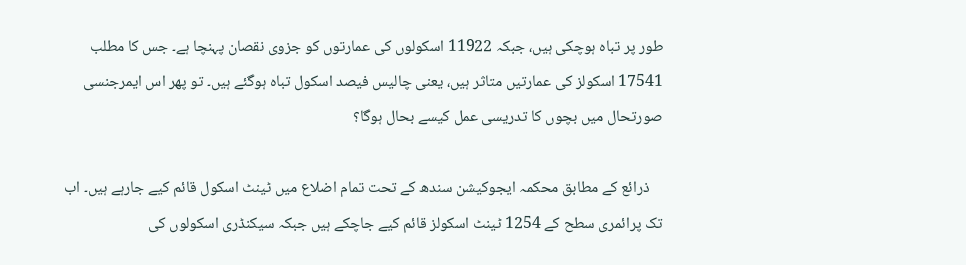طور پر تباہ ہوچکی ہیں، جبکہ 11922 اسکولوں کی عمارتوں کو جزوی نقصان پہنچا ہے۔ جس کا مطلب 17541 اسکولز کی عمارتیں متاثر ہیں، یعنی چالیس فیصد اسکول تباہ ہوگئے ہیں۔ تو پھر اس ایمرجنسی صورتحال میں بچوں کا تدریسی عمل کیسے بحال ہوگا؟

    ذرائع کے مطابق محکمہ ایجوکیشن سندھ کے تحت تمام اضلاع میں ٹینٹ اسکول قائم کیے جارہے ہیں۔ اب تک پرائمری سطح کے 1254 ٹینٹ اسکولز قائم کیے جاچکے ہیں جبکہ سیکنڈری اسکولوں کی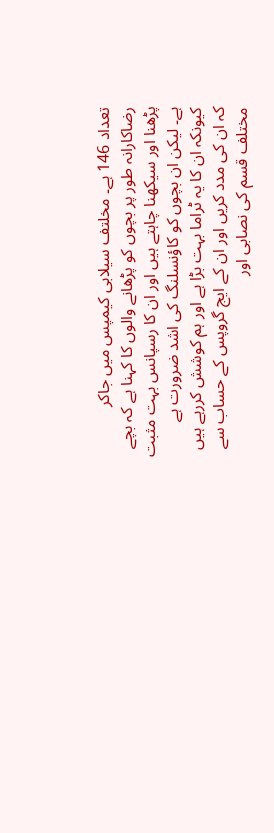تعداد 146 ہے۔ مخلتف سیلابی کیمپس میں جاکر رضاکارانہ طور پر بچوں کو پڑھانے والوں کا کہنا ہے کہ بچے پڑھنا اور سیکھنا چاہتے ہیں اور ان کا رسپانس بہت مثبت ہے۔ لیکن ان بچوں کو کاؤنسلنگ کی اشد ضرورت ہے کیونکہ ان کا یہ ٹراما بہت بڑا ہے اور ہم کوشش کررہے ہیں کہ ان کی مدد کریں اور ان کے ایج گروپس کے حساب سے مختلف قسم کی نصابی اور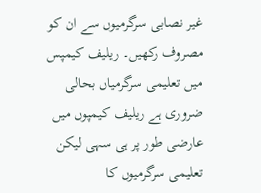غیر نصابی سرگرمیوں سے ان کو مصروف رکھیں۔ ریلیف کیمپس میں تعلیمی سرگرمیاں بحالی ضروری ہے ریلیف کیمپوں میں عارضی طور پر ہی سہی لیکن تعلیمی سرگرمیوں کا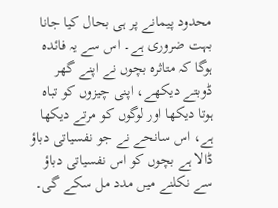محدود پیمانے پر ہی بحال کیا جانا بہت ضروری ہے۔ اس سے یہ فائدہ ہوگا کہ متاثرہ بچوں نے اپنے گھر ڈوبتے دیکھے، اپنی چیزوں کو تباہ ہوتا دیکھا اور لوگوں کو مرتے دیکھا ہے، اس سانحے نے جو نفسیاتی دباؤ ڈالا ہے بچوں کو اس نفسیاتی دباؤ سے نکلنے میں مدد مل سکے گی۔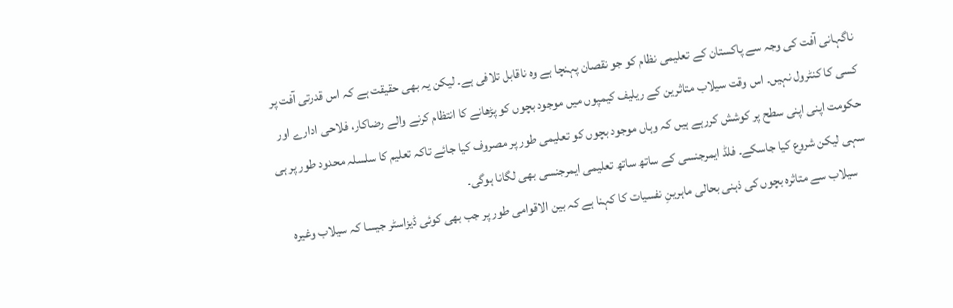ناگہانی آفت کی وجہ سے پاکستان کے تعلیمی نظام کو جو نقصان پہنچا ہے وہ ناقابل تلافی ہے۔ لیکن یہ بھی حقیقت ہے کہ اس قدرتی آفت پر کسی کا کنٹرول نہیں۔ اس وقت سیلاب متاثرین کے ریلیف کیمپوں میں موجود بچوں کو پڑھانے کا انتظام کرنے والے رضاکار، فلاحی ادارے اور حکومت اپنی اپنی سطح پر کوشش کررہے ہیں کہ وہاں موجود بچوں کو تعلیمی طور پر مصروف کیا جائے تاکہ تعلیم کا سلسلہ محدود طور پر ہی سہی لیکن شروع کیا جاسکے۔ فلڈ ایمرجنسی کے ساتھ ساتھ تعلیمی ایمرجنسی بھی لگانا ہوگی۔
    سیلاب سے متاثرہ بچوں کی ذہنی بحالی ماہرینِ نفسیات کا کہنا ہے کہ بین الاقوامی طور پر جب بھی کوئی ڈیزاسٹر جیسا کہ سیلاب وغیرہ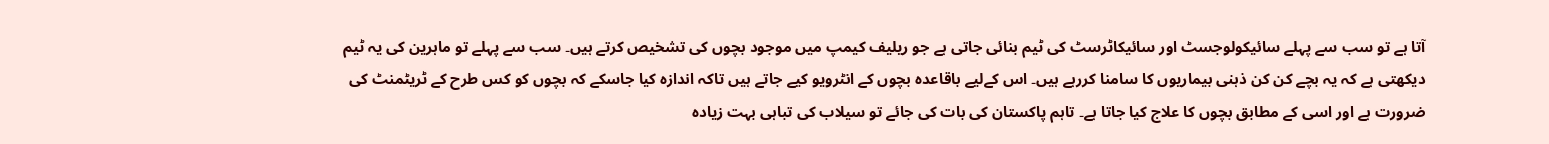آتا ہے تو سب سے پہلے سائیکولوجسٹ اور سائیکاٹرسٹ کی ٹیم بنائی جاتی ہے جو ریلیف کیمپ میں موجود بچوں کی تشخیص کرتے ہیں۔ سب سے پہلے تو ماہرین کی یہ ٹیم دیکھتی ہے کہ یہ بچے کن کن ذہنی بیماریوں کا سامنا کررہے ہیں۔ اس کےلیے باقاعدہ بچوں کے انٹرویو کیے جاتے ہیں تاکہ اندازہ کیا جاسکے کہ بچوں کو کس طرح کے ٹریٹمنٹ کی ضرورت ہے اور اسی کے مطابق بچوں کا علاج کیا جاتا ہے۔ تاہم پاکستان کی بات کی جائے تو سیلاب کی تباہی بہت زیادہ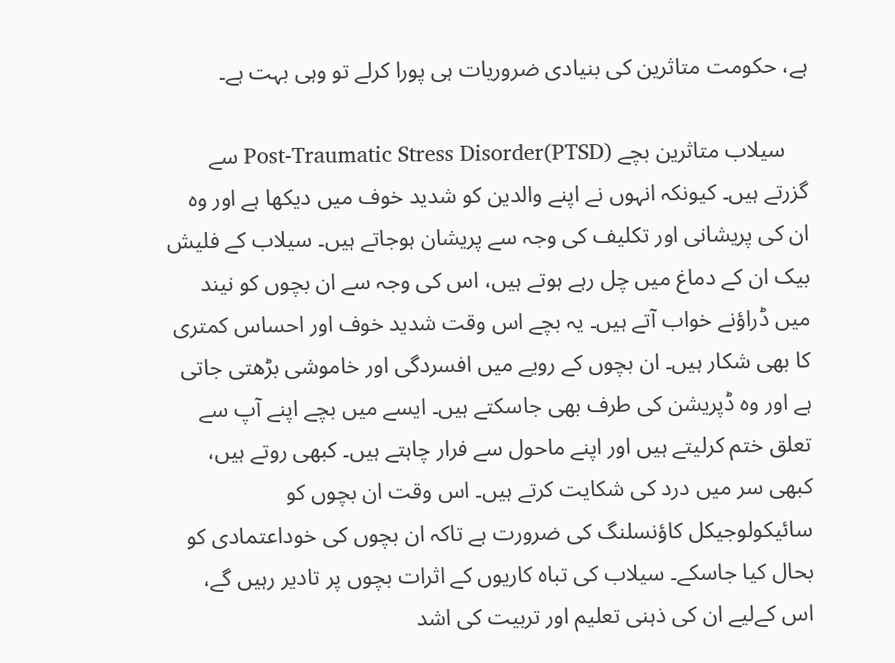ہے، حکومت متاثرین کی بنیادی ضروریات ہی پورا کرلے تو وہی بہت ہے۔

    سیلاب متاثرین بچے Post-Traumatic Stress Disorder(PTSD) سے گزرتے ہیں۔ کیونکہ انہوں نے اپنے والدین کو شدید خوف میں دیکھا ہے اور وہ ان کی پریشانی اور تکلیف کی وجہ سے پریشان ہوجاتے ہیں۔ سیلاب کے فلیش بیک ان کے دماغ میں چل رہے ہوتے ہیں، اس کی وجہ سے ان بچوں کو نیند میں ڈراؤنے خواب آتے ہیں۔ یہ بچے اس وقت شدید خوف اور احساس کمتری کا بھی شکار ہیں۔ ان بچوں کے رویے میں افسردگی اور خاموشی بڑھتی جاتی ہے اور وہ ڈپریشن کی طرف بھی جاسکتے ہیں۔ ایسے میں بچے اپنے آپ سے تعلق ختم کرلیتے ہیں اور اپنے ماحول سے فرار چاہتے ہیں۔ کبھی روتے ہیں، کبھی سر میں درد کی شکایت کرتے ہیں۔ اس وقت ان بچوں کو سائیکولوجیکل کاؤنسلنگ کی ضرورت ہے تاکہ ان بچوں کی خوداعتمادی کو بحال کیا جاسکے۔ سیلاب کی تباہ کاریوں کے اثرات بچوں پر تادیر رہیں گے، اس کےلیے ان کی ذہنی تعلیم اور تربیت کی اشد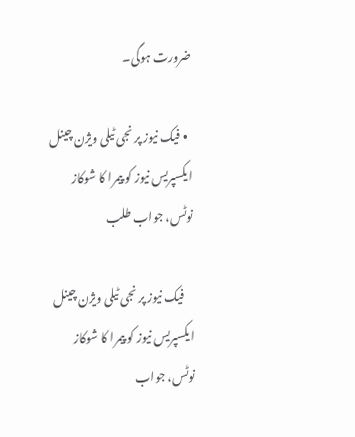ضرورت ہوگی۔

  • فیک نیوز پر نجی ٹیلی ویژن چینل ایکسپریس نیوز کو پیمرا کا شوکاز نوٹس، جواب طلب

    فیک نیوز پر نجی ٹیلی ویژن چینل ایکسپریس نیوز کو پیمرا کا شوکاز نوٹس، جواب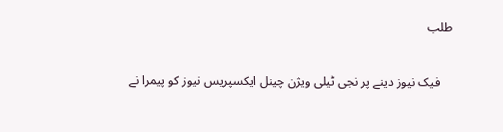طلب

    فیک نیوز دینے پر نجی ٹیلی ویژن چینل ایکسپریس نیوز کو پیمرا نے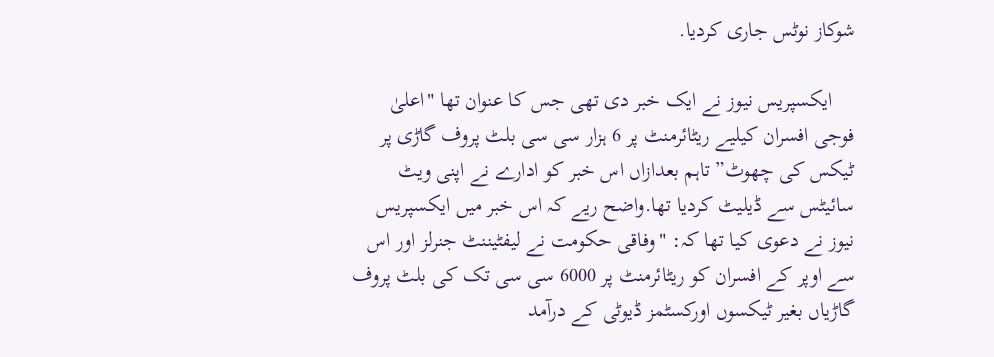شوکاز نوٹس جاری کردیا.

    ایکسپریس نیوز نے ایک خبر دی تھی جس کا عنوان تھا "اعلیٰ فوجی افسران کیلیے ریٹائرمنٹ پر 6 ہزار سی سی بلٹ پروف گاڑی پر ٹیکس کی چھوٹ” تاہم بعدازاں اس خبر کو ادارے نے اپنی ویٹ سائیٹس سے ڈیلیٹ کردیا تھا.واضح ریے کہ اس خبر میں ایکسپریس نیوز نے دعوی کیا تھا کہ: "وفاقی حکومت نے لیفٹیننٹ جنرلز اور اس سے اوپر کے افسران کو ریٹائرمنٹ پر 6000 سی سی تک کی بلٹ پروف گاڑیاں بغیر ٹیکسوں اورکسٹمز ڈیوٹی کے درآمد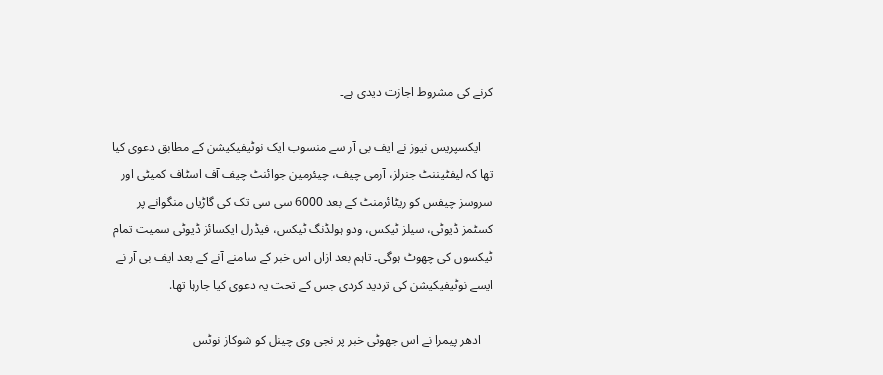کرنے کی مشروط اجازت دیدی ہے۔

    ایکسپریس نیوز نے ایف بی آر سے منسوب ایک نوٹیفیکیشن کے مطابق دعوی کیا تھا کہ لیفٹیننٹ جنرلز، آرمی چیف، چیئرمین جوائنٹ چیف آف اسٹاف کمیٹی اور سروسز چیفس کو ریٹائرمنٹ کے بعد 6000 سی سی تک کی گاڑیاں منگوانے پر کسٹمز ڈیوٹی، سیلز ٹیکس، ودو ہولڈنگ ٹیکس، فیڈرل ایکسائز ڈیوٹی سمیت تمام ٹیکسوں کی چھوٹ ہوگی۔ تاہم بعد ازاں اس خبر کے سامنے آنے کے بعد ایف بی آر نے ایسے نوٹیفیکیشن کی تردید کردی جس کے تحت یہ دعوی کیا جارہا تھا.

    ادھر پیمرا نے اس جھوٹی خبر پر نجی وی چینل کو شوکاز نوٹس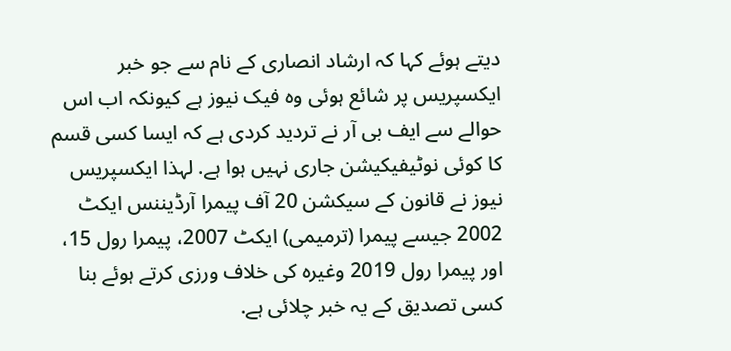دیتے ہوئے کہا کہ ارشاد انصاری کے نام سے جو خبر ایکسپریس پر شائع ہوئی وہ فیک نیوز ہے کیونکہ اب اس حوالے سے ایف بی آر نے تردید کردی ہے کہ ایسا کسی قسم کا کوئی نوٹیفیکیشن جاری نہیں ہوا ہے. لہذا ایکسپریس نیوز نے قانون کے سیکشن 20 آف پیمرا آرڈیننس ایکٹ 2002 جیسے پیمرا (ترمیمی) ایکٹ 2007، پیمرا رول 15، اور پیمرا رول 2019 وغیرہ کی خلاف ورزی کرتے ہوئے بنا کسی تصدیق کے یہ خبر چلائی ہے.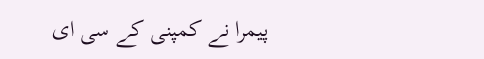پیمرا نے کمپنی کے سی ای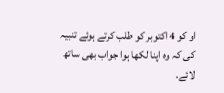او کو 4 اکتوبر کو طلب کرتے ہوئے تنبیہ کی کہ وہ اپنا لکھا ہوا جواب بھی ساتھ لائے.